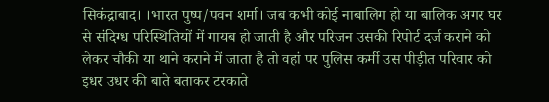सिकंद्राबाद। ।भारत पुष्प/पवन शर्मा। जब कभी कोई नाबालिग हो या बालिक अगर घर से संदिग्ध परिस्थितियों में गायब हो जाती है और परिजन उसकी रिपोर्ट दर्ज कराने को लेकर चौकी या थाने कराने में जाता है तो वहां पर पुलिस कर्मी उस पीड़ीत परिवार को इधर उधर की बाते बताकर टरकाते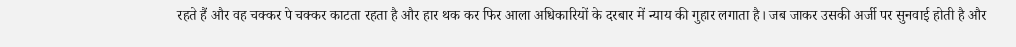रहते हैं और वह चक्कर पे चक्कर काटता रहता है और हार थक कर फिर आला अधिकारियों के दरबार में न्याय की गुहार लगाता है। जब जाकर उसकी अर्जी पर सुनवाई होती है और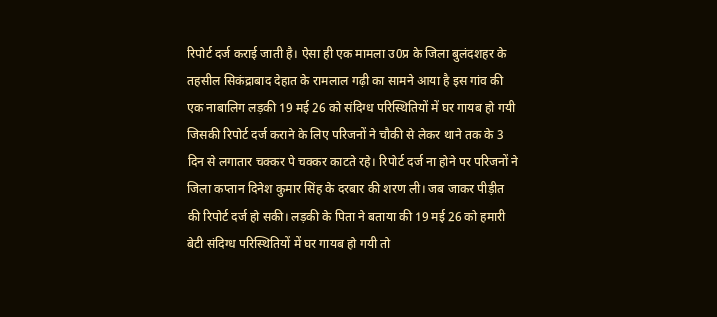रिपोर्ट दर्ज कराई जाती है। ऐसा ही एक मामला उ0प्र के जिला बुलंदशहर के तहसील सिकंद्राबाद देहात के रामलाल गढ़ी का सामने आया है इस गांव की एक नाबालिग लड़की 19 मई 26 को संदिग्ध परिस्थितियों में घर गायब हो गयी जिसकी रिपोर्ट दर्ज कराने के लिए परिजनों ने चौकी से लेकर थाने तक के 3 दिन से लगातार चक्कर पे चक्कर काटते रहे। रिपोर्ट दर्ज ना होने पर परिजनों ने जिला कप्तान दिनेश कुमार सिंह के दरबार की शरण ली। जब जाकर पीड़ीत की रिपोर्ट दर्ज हो सकी। लड़की के पिता ने बताया की 19 मई 26 को हमारी बेटी संदिग्ध परिस्थितियों में घर गायब हो गयी तो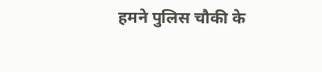हमने पुलिस चौकी के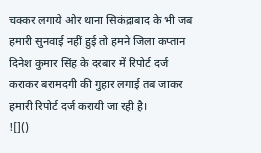चक्कर लगाये ओर थाना सिकंद्राबाद के भी जब हमारी सुनवाई नहीं हुई तो हमने जिला कप्तान दिनेश कुमार सिंह के दरबार में रिपोर्ट दर्ज कराकर बरामदगी की गुहार लगाई तब जाकर हमारी रिपोर्ट दर्ज करायी जा रही है।
![]()